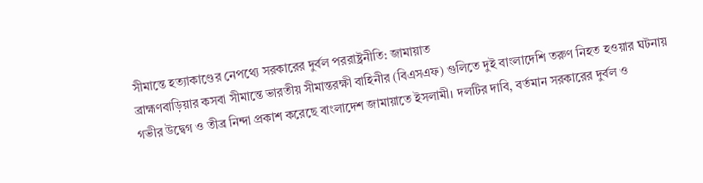সীমান্তে হত্যাকাণ্ডের নেপথ্যে সরকারের দুর্বল পররাষ্ট্রনীতি: জামায়াত
ব্রাহ্মণবাড়িয়ার কসবা সীমান্তে ভারতীয় সীমান্তরক্ষী বাহিনীর (বিএসএফ) গুলিতে দুই বাংলাদেশি তরুণ নিহত হওয়ার ঘটনায় গভীর উদ্বেগ ও তীব্র নিন্দা প্রকাশ করেছে বাংলাদেশ জামায়াতে ইসলামী। দলটির দাবি, বর্তমান সরকারের দুর্বল ও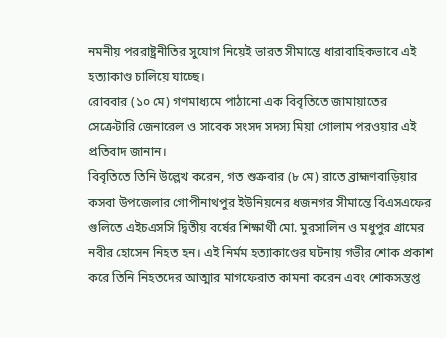নমনীয় পররাষ্ট্রনীতির সুযোগ নিয়েই ভারত সীমান্তে ধারাবাহিকভাবে এই হত্যাকাণ্ড চালিয়ে যাচ্ছে।
রোববার (১০ মে) গণমাধ্যমে পাঠানো এক বিবৃতিতে জামায়াতের সেক্রেটারি জেনারেল ও সাবেক সংসদ সদস্য মিয়া গোলাম পরওয়ার এই প্রতিবাদ জানান।
বিবৃতিতে তিনি উল্লেখ করেন, গত শুক্রবার (৮ মে) রাতে ব্রাহ্মণবাড়িয়ার কসবা উপজেলার গোপীনাথপুর ইউনিয়নের ধজনগর সীমান্তে বিএসএফের গুলিতে এইচএসসি দ্বিতীয় বর্ষের শিক্ষার্থী মো. মুরসালিন ও মধুপুর গ্রামের নবীর হোসেন নিহত হন। এই নির্মম হত্যাকাণ্ডের ঘটনায় গভীর শোক প্রকাশ করে তিনি নিহতদের আত্মার মাগফেরাত কামনা করেন এবং শোকসন্তপ্ত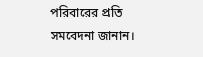পরিবারের প্রতি সমবেদনা জানান।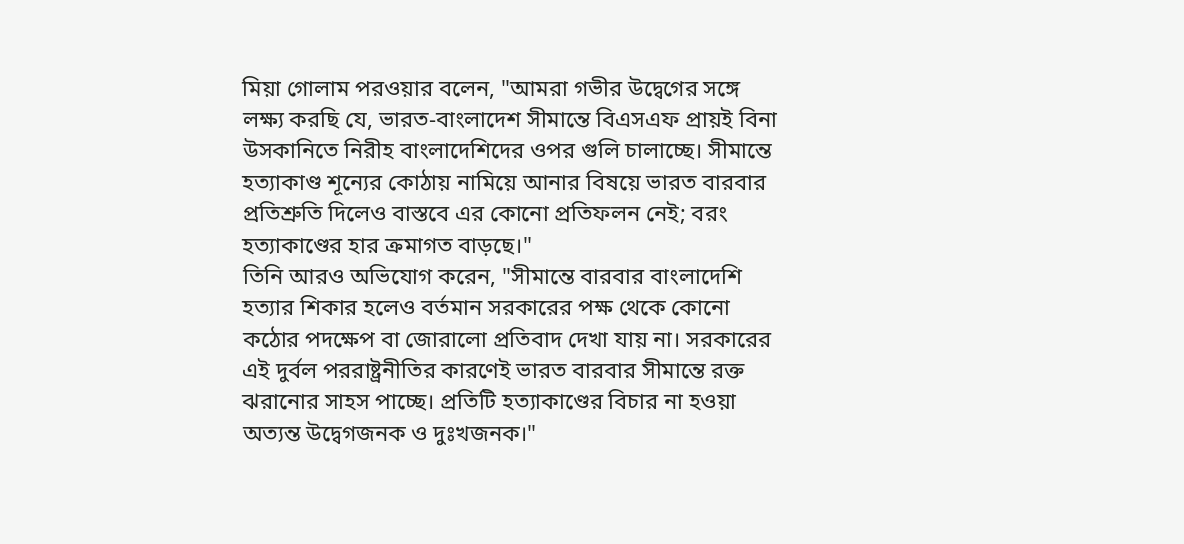মিয়া গোলাম পরওয়ার বলেন, "আমরা গভীর উদ্বেগের সঙ্গে লক্ষ্য করছি যে, ভারত-বাংলাদেশ সীমান্তে বিএসএফ প্রায়ই বিনা উসকানিতে নিরীহ বাংলাদেশিদের ওপর গুলি চালাচ্ছে। সীমান্তে হত্যাকাণ্ড শূন্যের কোঠায় নামিয়ে আনার বিষয়ে ভারত বারবার প্রতিশ্রুতি দিলেও বাস্তবে এর কোনো প্রতিফলন নেই; বরং হত্যাকাণ্ডের হার ক্রমাগত বাড়ছে।"
তিনি আরও অভিযোগ করেন, "সীমান্তে বারবার বাংলাদেশি হত্যার শিকার হলেও বর্তমান সরকারের পক্ষ থেকে কোনো কঠোর পদক্ষেপ বা জোরালো প্রতিবাদ দেখা যায় না। সরকারের এই দুর্বল পররাষ্ট্রনীতির কারণেই ভারত বারবার সীমান্তে রক্ত ঝরানোর সাহস পাচ্ছে। প্রতিটি হত্যাকাণ্ডের বিচার না হওয়া অত্যন্ত উদ্বেগজনক ও দুঃখজনক।"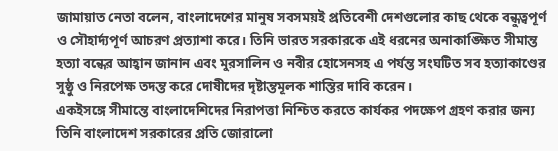জামায়াত নেতা বলেন, বাংলাদেশের মানুষ সবসময়ই প্রতিবেশী দেশগুলোর কাছ থেকে বন্ধুত্বপূর্ণ ও সৌহার্দ্যপূর্ণ আচরণ প্রত্যাশা করে। তিনি ভারত সরকারকে এই ধরনের অনাকাঙ্ক্ষিত সীমান্ত হত্যা বন্ধের আহ্বান জানান এবং মুরসালিন ও নবীর হোসেনসহ এ পর্যন্ত সংঘটিত সব হত্যাকাণ্ডের সুষ্ঠু ও নিরপেক্ষ তদন্ত করে দোষীদের দৃষ্টান্তমূলক শাস্তির দাবি করেন।
একইসঙ্গে সীমান্তে বাংলাদেশিদের নিরাপত্তা নিশ্চিত করতে কার্যকর পদক্ষেপ গ্রহণ করার জন্য তিনি বাংলাদেশ সরকারের প্রতি জোরালো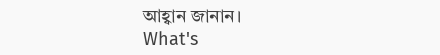আহ্বান জানান।
What's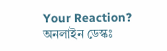Your Reaction?
অনলাইন ডেস্কঃ